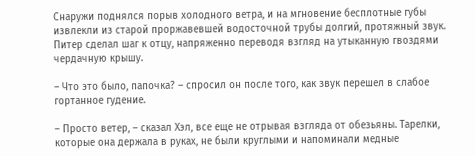Снаружи поднялся порыв холодного ветра, и на мгновение бесплотные губы извлекли из старой проржавевшей водосточной трубы долгий, протяжный звук. Питер сделал шаг к отцу, напряженно переводя взгляд на утыканную гвоздями чердачную крышу.

– Что это было, папочка? – спросил он после того, как звук перешел в слабое гортанное гудение.

– Просто ветер, – сказал Хэл, все еще не отрывая взгляда от обезьяны. Тарелки, которые она держала в руках, не были круглыми и напоминали медные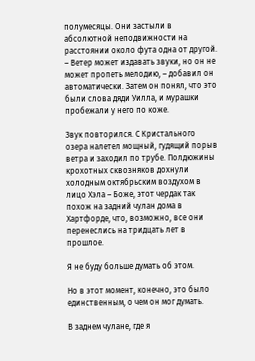полумесяцы. Они застыли в абсолютной неподвижности на расстоянии около фута одна от другой. – Ветер может издавать звуки, но он не может пропеть мелодию, – добавил он автоматически. Затем он понял, что это были слова дяди Уилла, и мурашки пробежали у него по коже.

Звук повторился. С Кристального озера налетел мощный, гудящий порыв ветра и заходил по трубе. Полдюжины крохотных сквозняков дохнули холодным октябрьским воздухом в лицо Хэла – Боже, этот чердак так похож на задний чулан дома в Хартфорде, что, возможно, все они перенеслись на тридцать лет в прошлое.

Я не буду больше думать об этом.

Но в этот момент, конечно, это было единственным, о чем он мог думать.

В заднем чулане, где я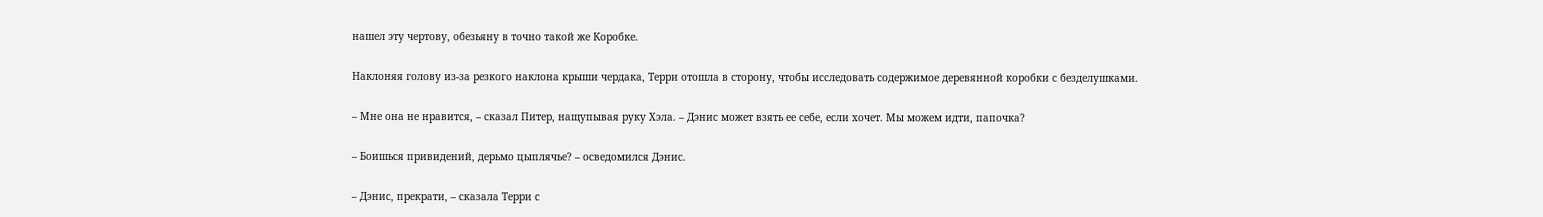нашел эту чертову, обезьяну в точно такой же Коробке.

Наклоняя голову из-за резкого наклона крыши чердака, Терри отошла в сторону, чтобы исследовать содержимое деревянной коробки с безделушками.

– Мне она не нравится, – сказал Питер, нащупывая руку Хэла. – Дэнис может взять ее себе, если хочет. Мы можем идти, папочка?

– Боишься привидений, дерьмо цыплячье? – осведомился Дэнис.

– Дэнис, прекрати, – сказала Терри с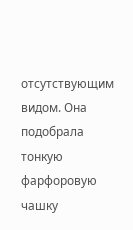отсутствующим видом. Она подобрала тонкую фарфоровую чашку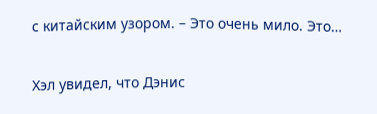с китайским узором. – Это очень мило. Это…

Хэл увидел, что Дэнис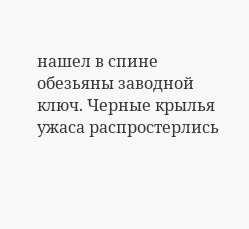нашел в спине обезьяны заводной ключ. Черные крылья ужаса распростерлись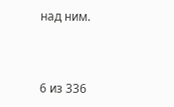над ним.



6 из 336